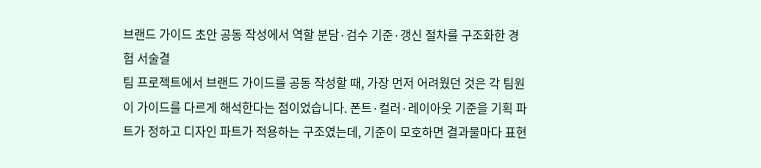브랜드 가이드 초안 공동 작성에서 역할 분담·검수 기준·갱신 절차를 구조화한 경험 서술결
팀 프로젝트에서 브랜드 가이드를 공동 작성할 때, 가장 먼저 어려웠던 것은 각 팀원이 가이드를 다르게 해석한다는 점이었습니다. 폰트·컬러·레이아웃 기준을 기획 파트가 정하고 디자인 파트가 적용하는 구조였는데, 기준이 모호하면 결과물마다 표현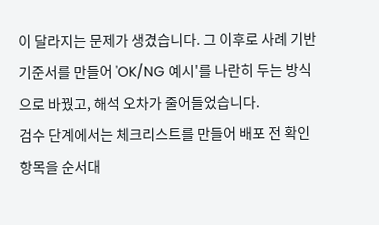이 달라지는 문제가 생겼습니다. 그 이후로 사례 기반 기준서를 만들어 'OK/NG 예시'를 나란히 두는 방식으로 바꿨고, 해석 오차가 줄어들었습니다.
검수 단계에서는 체크리스트를 만들어 배포 전 확인 항목을 순서대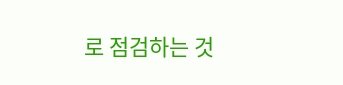로 점검하는 것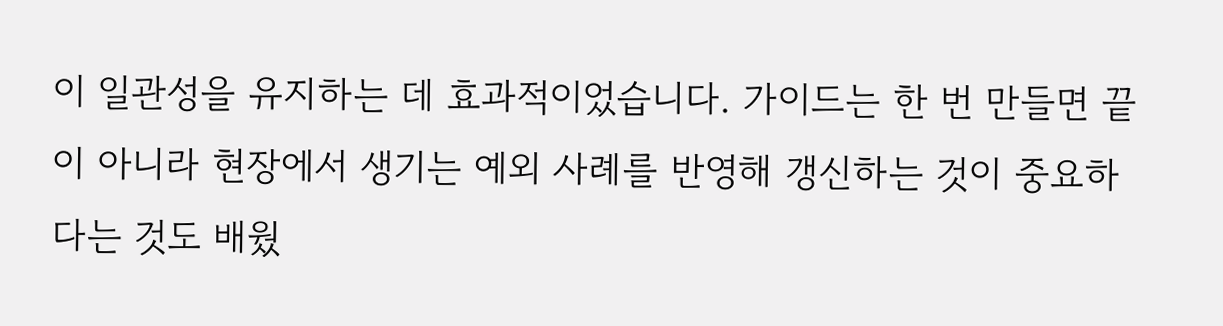이 일관성을 유지하는 데 효과적이었습니다. 가이드는 한 번 만들면 끝이 아니라 현장에서 생기는 예외 사례를 반영해 갱신하는 것이 중요하다는 것도 배웠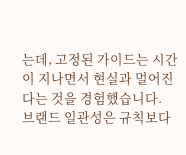는데, 고정된 가이드는 시간이 지나면서 현실과 멀어진다는 것을 경험했습니다.
브랜드 일관성은 규칙보다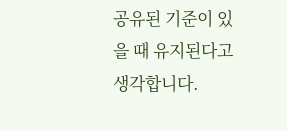공유된 기준이 있을 때 유지된다고 생각합니다.